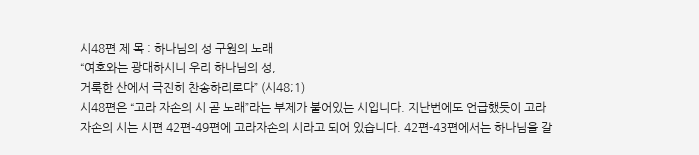시48편 제 목 : 하나님의 성 구원의 노래
“여호와는 광대하시니 우리 하나님의 성,
거룩한 산에서 극진히 찬송하리로다” (시48;1)
시48편은 “고라 자손의 시 곧 노래”라는 부제가 붙어있는 시입니다. 지난번에도 언급했듯이 고라 자손의 시는 시편 42편-49편에 고라자손의 시라고 되어 있습니다. 42편-43편에서는 하나님을 갈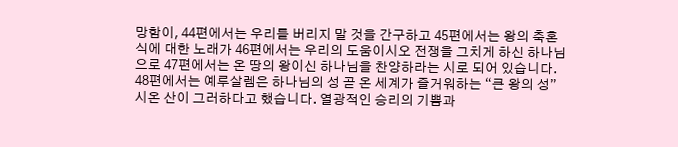망함이, 44편에서는 우리를 버리지 말 것을 간구하고 45편에서는 왕의 축혼 식에 대한 노래가 46편에서는 우리의 도움이시오 전쟁을 그치게 하신 하나님으로 47편에서는 온 땅의 왕이신 하나님을 찬양하라는 시로 되어 있습니다.
48편에서는 예루살렘은 하나님의 성 곧 온 세계가 즐거워하는 “큰 왕의 성” 시온 산이 그러하다고 했습니다. 열광적인 승리의 기쁨과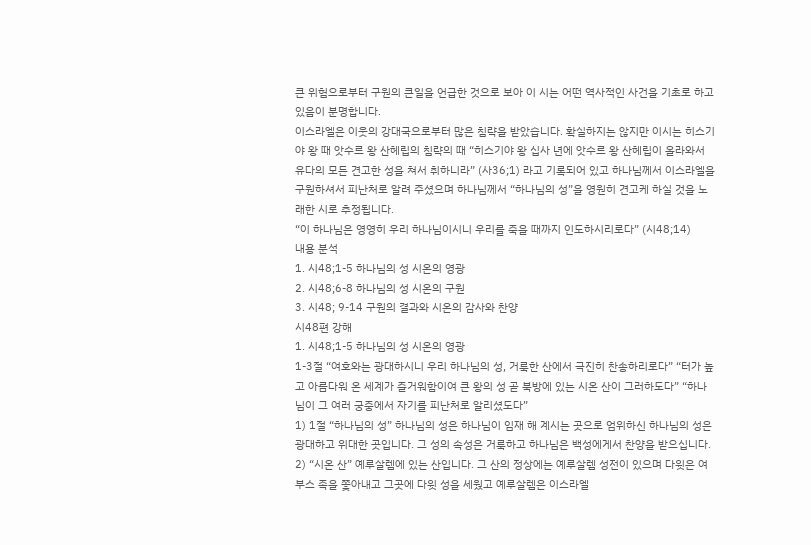큰 위험으로부터 구원의 큰일을 언급한 것으로 보아 이 시는 어떤 역사적인 사건을 기초로 하고 있음이 분명합니다.
이스라엘은 이웃의 강대국으로부터 많은 침략을 받았습니다. 확실하지는 않지만 이시는 히스기야 왕 때 앗수르 왕 산헤립의 침략의 때 “히스기야 왕 십사 년에 앗수르 왕 산헤립이 올라와서 유다의 모든 견고한 성을 쳐서 취하니라” (사36;1) 라고 기록되어 있고 하나님께서 이스라엘을 구원하셔서 피난처로 알려 주셨으며 하나님께서 “하나님의 성”을 영원히 견고케 하실 것을 노래한 시로 추정됩니다.
“이 하나님은 영영히 우리 하나님이시니 우리를 죽을 때까지 인도하시리로다” (시48;14)
내용 분석
1. 시48;1-5 하나님의 성 시온의 영광
2. 시48;6-8 하나님의 성 시온의 구원
3. 시48; 9-14 구원의 결과와 시온의 감사와 찬양
시48편 강해
1. 시48;1-5 하나님의 성 시온의 영광
1-3절 “여호와는 광대하시니 우리 하나님의 성, 거룩한 산에서 극진히 찬송하리로다” “터가 높고 아름다워 온 세계가 즐거워함이여 큰 왕의 성 곧 북방에 있는 시온 산이 그러하도다” “하나님이 그 여러 궁중에서 자기를 피난처로 알리셨도다”
1) 1절 “하나님의 성” 하나님의 성은 하나님이 임재 해 계시는 곳으로 엄위하신 하나님의 성은 광대하고 위대한 곳입니다. 그 성의 속성은 거룩하고 하나님은 백성에게서 찬양을 받으십니다.
2) “시온 산” 예루살렘에 있는 산입니다. 그 산의 정상에는 예루살렘 성전이 있으며 다윗은 여부스 족을 쫓아내고 그곳에 다윗 성을 세웠고 예루살렘은 이스라엘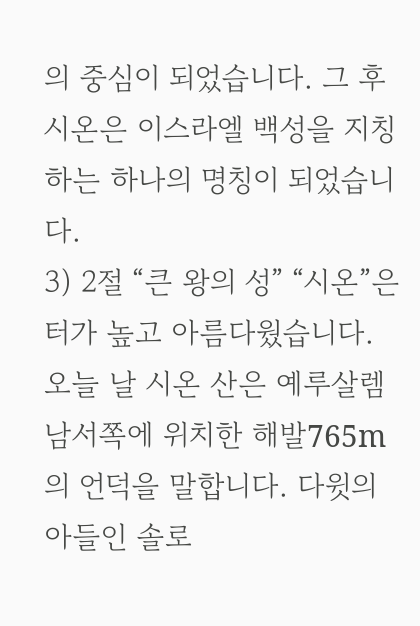의 중심이 되었습니다. 그 후 시온은 이스라엘 백성을 지칭하는 하나의 명칭이 되었습니다.
3) 2절 “큰 왕의 성” “시온”은 터가 높고 아름다웠습니다. 오늘 날 시온 산은 예루살렘 남서쪽에 위치한 해발765m의 언덕을 말합니다. 다윗의 아들인 솔로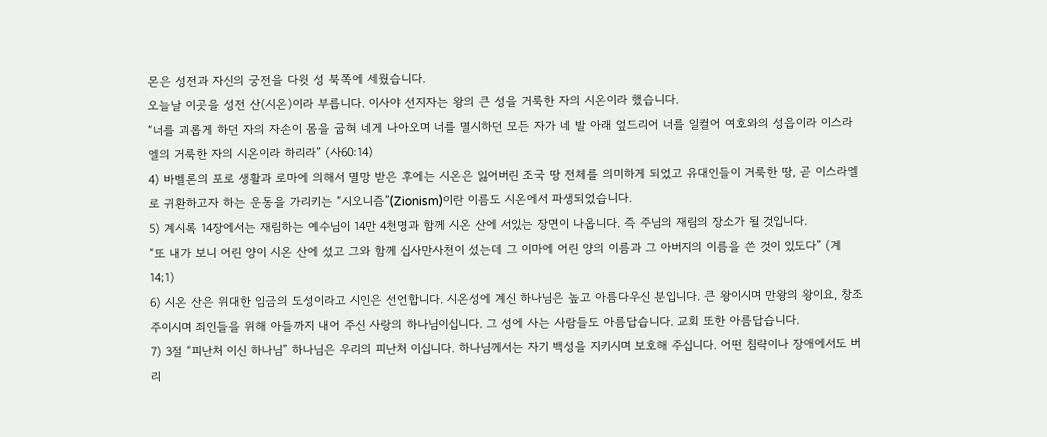몬은 성전과 자신의 궁전을 다윗 성 북쪽에 세웠습니다.
오늘날 이곳을 성전 산(시온)이라 부릅니다. 이사야 선지자는 왕의 큰 성을 거룩한 자의 시온이라 했습니다.
“너를 괴롭게 하던 자의 자손이 몸을 굽혀 네게 나아오며 너를 멸시하던 모든 자가 네 발 아래 엎드리어 너를 일컬어 여호와의 성읍이라 이스라엘의 거룩한 자의 시온이라 하리라” (사60:14)
4) 바벨론의 포로 생활과 로마에 의해서 멸망 받은 후에는 시온은 잃어버린 조국 땅 전체를 의미하게 되었고 유대인들이 거룩한 땅, 곧 이스라엘로 귀환하고자 하는 운동을 가리키는 “시오니즘”(Zionism)이란 이름도 시온에서 파생되었습니다.
5) 계시록 14장에서는 재림하는 예수님이 14만 4천명과 함께 시온 산에 서있는 장면이 나옵니다. 즉 주님의 재림의 장소가 될 것입니다.
“또 내가 보니 어린 양이 시온 산에 섰고 그와 함께 십사만사천이 섰는데 그 이마에 어린 양의 이름과 그 아버지의 이름을 쓴 것이 있도다” (계14;1)
6) 시온 산은 위대한 임금의 도성이라고 시인은 선언합니다. 시온성에 계신 하나님은 높고 아름다우신 분입니다. 큰 왕이시며 만왕의 왕이요, 창조주이시며 죄인들을 위해 아들까지 내어 주신 사랑의 하나님이십니다. 그 성에 사는 사람들도 아름답습니다. 교회 또한 아름답습니다.
7) 3절 “피난처 이신 하나님” 하나님은 우리의 피난처 이십니다. 하나님께서는 자기 백성을 지키시며 보호해 주십니다. 어떤 침략이나 장애에서도 버리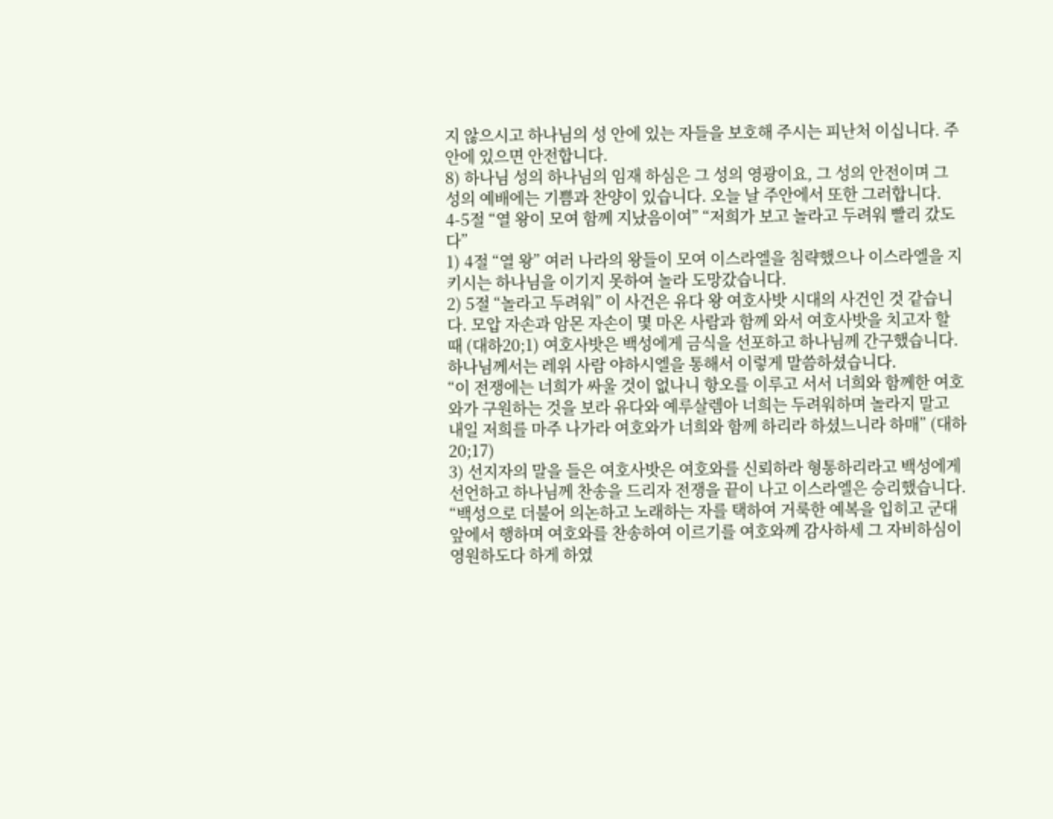지 않으시고 하나님의 성 안에 있는 자들을 보호해 주시는 피난처 이십니다. 주안에 있으면 안전합니다.
8) 하나님 성의 하나님의 임재 하심은 그 성의 영광이요, 그 성의 안전이며 그 성의 예배에는 기쁨과 찬양이 있습니다. 오늘 날 주안에서 또한 그러합니다.
4-5절 “열 왕이 모여 함께 지났음이여” “저희가 보고 놀라고 두려워 빨리 갔도다”
1) 4절 “열 왕” 여러 나라의 왕들이 모여 이스라엘을 침략했으나 이스라엘을 지키시는 하나님을 이기지 못하여 놀라 도망갔습니다.
2) 5절 “놀라고 두려워” 이 사건은 유다 왕 여호사밧 시대의 사건인 것 같습니다. 모압 자손과 암몬 자손이 몇 마온 사람과 함께 와서 여호사밧을 치고자 할 때 (대하20;1) 여호사밧은 백성에게 금식을 선포하고 하나님께 간구했습니다. 하나님께서는 레위 사람 야하시엘을 통해서 이렇게 말씀하셨습니다.
“이 전쟁에는 너희가 싸울 것이 없나니 항오를 이루고 서서 너희와 함께한 여호와가 구원하는 것을 보라 유다와 예루살렘아 너희는 두려워하며 놀라지 말고 내일 저희를 마주 나가라 여호와가 너희와 함께 하리라 하셨느니라 하매” (대하20;17)
3) 선지자의 말을 들은 여호사밧은 여호와를 신뢰하라 형통하리라고 백성에게 선언하고 하나님께 찬송을 드리자 전쟁을 끝이 나고 이스라엘은 승리했습니다.
“백성으로 더불어 의논하고 노래하는 자를 택하여 거룩한 예복을 입히고 군대 앞에서 행하며 여호와를 찬송하여 이르기를 여호와께 감사하세 그 자비하심이 영원하도다 하게 하였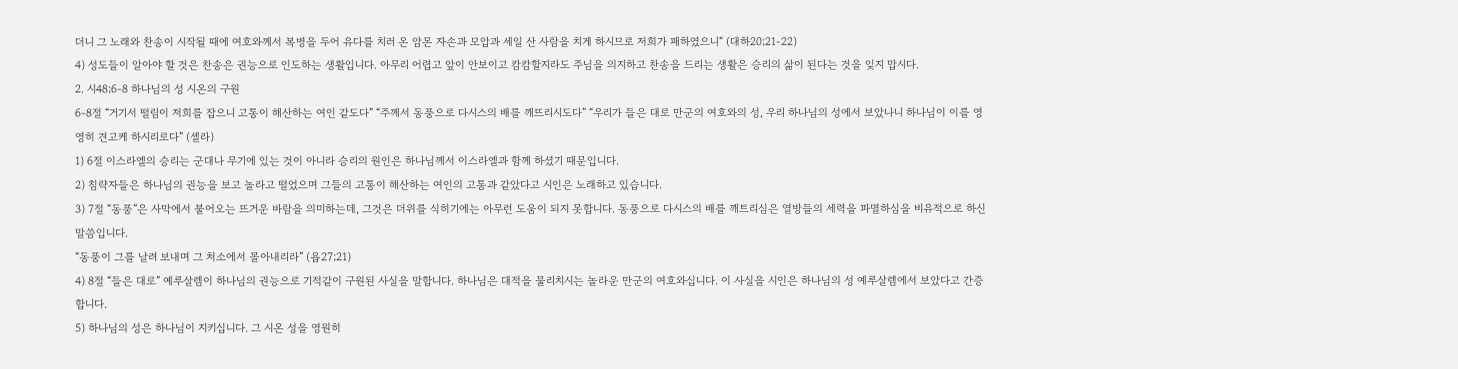더니 그 노래와 찬송이 시작될 때에 여호와께서 복병을 두어 유다를 치러 온 암몬 자손과 모압과 세일 산 사람을 치게 하시므로 저희가 패하였으니“ (대하20;21-22)
4) 성도들이 알아야 할 것은 찬송은 권능으로 인도하는 생활입니다. 아무리 어렵고 앞이 안보이고 캄캄할지라도 주님을 의지하고 찬송을 드리는 생활은 승리의 삶이 된다는 것을 잊지 맙시다.
2. 시48;6-8 하나님의 성 시온의 구원
6-8절 “거기서 떨림이 저희를 잡으니 고통이 해산하는 여인 같도다” “주께서 동풍으로 다시스의 배를 깨뜨리시도다” “우리가 들은 대로 만군의 여호와의 성, 우리 하나님의 성에서 보았나니 하나님이 이를 영영히 견고케 하시리로다” (셀라)
1) 6절 이스라엘의 승리는 군대나 무기에 있는 것이 아니라 승리의 원인은 하나님께서 이스라엘과 함께 하셨기 때문입니다.
2) 침략자들은 하나님의 권능을 보고 놀라고 떨었으며 그들의 고통이 해산하는 여인의 고통과 같았다고 시인은 노래하고 있습니다.
3) 7절 “동풍”은 사막에서 불어오는 뜨거운 바람을 의미하는데, 그것은 더위를 식히기에는 아무런 도움이 되지 못합니다. 동풍으로 다시스의 배를 깨트리심은 열방들의 세력을 파멸하심을 비유적으로 하신 말씀입니다.
“동풍이 그를 날려 보내며 그 처소에서 몰아내리라” (욥27;21)
4) 8절 “들은 대로” 예루살렘이 하나님의 권능으로 기적같이 구원된 사실을 말합니다. 하나님은 대적을 물리치시는 놀라운 만군의 여호와십니다. 이 사실을 시인은 하나님의 성 예루살렘에서 보았다고 간증합니다.
5) 하나님의 성은 하나님이 지키십니다. 그 시온 성을 영원히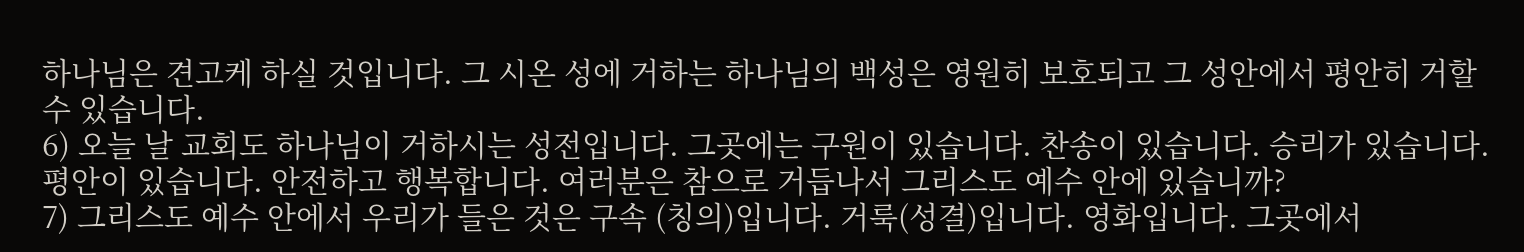하나님은 견고케 하실 것입니다. 그 시온 성에 거하는 하나님의 백성은 영원히 보호되고 그 성안에서 평안히 거할 수 있습니다.
6) 오늘 날 교회도 하나님이 거하시는 성전입니다. 그곳에는 구원이 있습니다. 찬송이 있습니다. 승리가 있습니다. 평안이 있습니다. 안전하고 행복합니다. 여러분은 참으로 거듭나서 그리스도 예수 안에 있습니까?
7) 그리스도 예수 안에서 우리가 들은 것은 구속 (칭의)입니다. 거룩(성결)입니다. 영화입니다. 그곳에서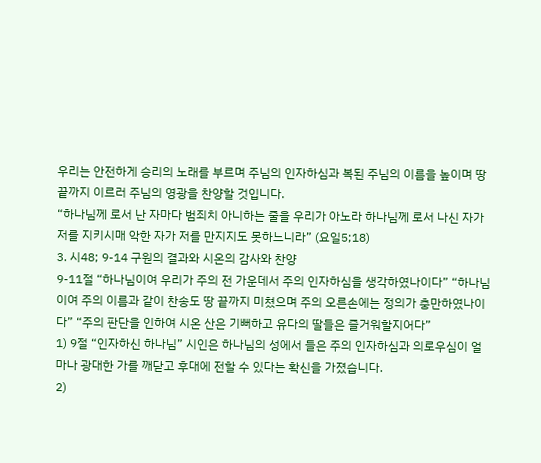우리는 안전하게 승리의 노래를 부르며 주님의 인자하심과 복된 주님의 이름을 높이며 땅 끝까지 이르러 주님의 영광을 찬양할 것입니다.
“하나님께 로서 난 자마다 범죄치 아니하는 줄을 우리가 아노라 하나님께 로서 나신 자가 저를 지키시매 악한 자가 저를 만지지도 못하느니라” (요일5;18)
3. 시48; 9-14 구원의 결과와 시온의 감사와 찬양
9-11절 “하나님이여 우리가 주의 전 가운데서 주의 인자하심을 생각하였나이다” “하나님이여 주의 이름과 같이 찬송도 땅 끝까지 미쳤으며 주의 오른손에는 정의가 충만하였나이다” “주의 판단을 인하여 시온 산은 기뻐하고 유다의 딸들은 즐거워할지어다”
1) 9절 “인자하신 하나님” 시인은 하나님의 성에서 들은 주의 인자하심과 의로우심이 얼마나 광대한 가를 깨닫고 후대에 전할 수 있다는 확신을 가졌습니다.
2)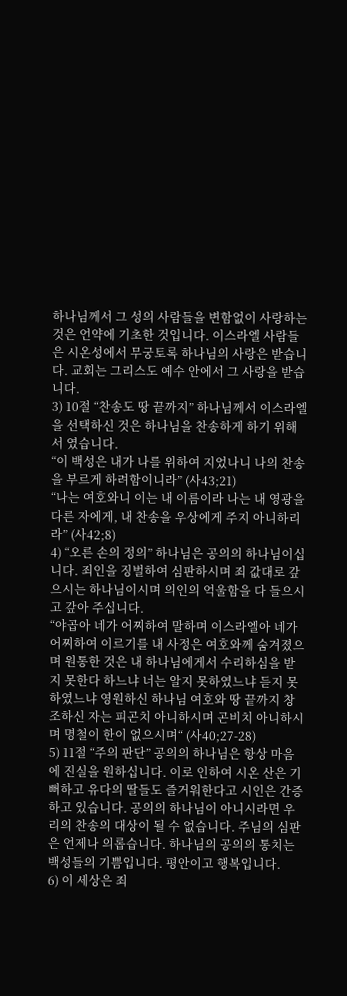하나님께서 그 성의 사람들을 변함없이 사랑하는 것은 언약에 기초한 것입니다. 이스라엘 사람들은 시온성에서 무궁토록 하나님의 사랑은 받습니다. 교회는 그리스도 예수 안에서 그 사랑을 받습니다.
3) 10절 “찬송도 땅 끝까지” 하나님께서 이스라엘을 선택하신 것은 하나님을 찬송하게 하기 위해서 였습니다.
“이 백성은 내가 나를 위하여 지었나니 나의 찬송을 부르게 하려함이니라” (사43;21)
“나는 여호와니 이는 내 이름이라 나는 내 영광을 다른 자에게, 내 찬송을 우상에게 주지 아니하리라” (사42;8)
4) “오른 손의 정의” 하나님은 공의의 하나님이십니다. 죄인을 징벌하여 심판하시며 죄 값대로 갚으시는 하나님이시며 의인의 억울함을 다 들으시고 갚아 주십니다.
“야곱아 네가 어찌하여 말하며 이스라엘아 네가 어찌하여 이르기를 내 사정은 여호와께 숨겨졌으며 원통한 것은 내 하나님에게서 수리하심을 받지 못한다 하느냐 너는 알지 못하였느냐 듣지 못하였느냐 영원하신 하나님 여호와 땅 끝까지 창조하신 자는 피곤치 아니하시며 곤비치 아니하시며 명철이 한이 없으시며“ (사40;27-28)
5) 11절 “주의 판단” 공의의 하나님은 항상 마음에 진실을 원하십니다. 이로 인하여 시온 산은 기뻐하고 유다의 딸들도 즐거워한다고 시인은 간증하고 있습니다. 공의의 하나님이 아니시라면 우리의 찬송의 대상이 될 수 없습니다. 주님의 심판은 언제나 의롭습니다. 하나님의 공의의 통치는 백성들의 기쁨입니다. 평안이고 행복입니다.
6) 이 세상은 죄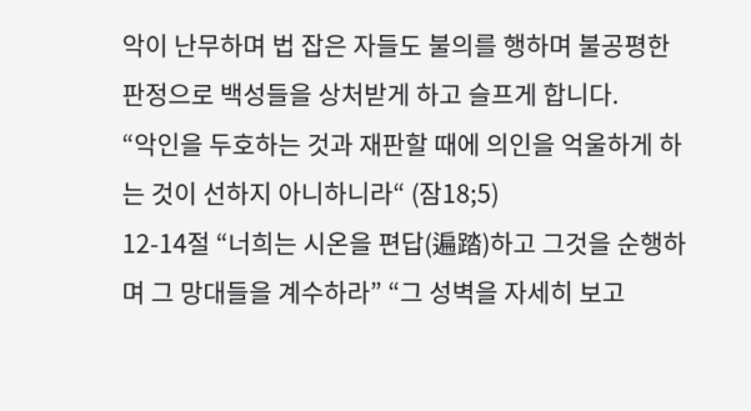악이 난무하며 법 잡은 자들도 불의를 행하며 불공평한 판정으로 백성들을 상처받게 하고 슬프게 합니다.
“악인을 두호하는 것과 재판할 때에 의인을 억울하게 하는 것이 선하지 아니하니라“ (잠18;5)
12-14절 “너희는 시온을 편답(遍踏)하고 그것을 순행하며 그 망대들을 계수하라” “그 성벽을 자세히 보고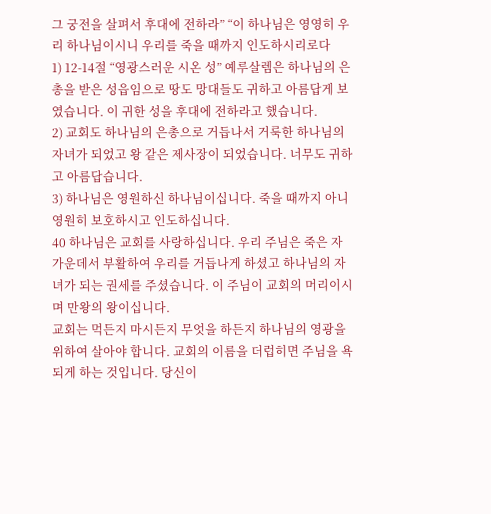그 궁전을 살펴서 후대에 전하라” “이 하나님은 영영히 우리 하나님이시니 우리를 죽을 때까지 인도하시리로다
1) 12-14절 “영광스러운 시온 성” 예루살렘은 하나님의 은총을 받은 성읍임으로 땅도 망대들도 귀하고 아름답게 보였습니다. 이 귀한 성을 후대에 전하라고 했습니다.
2) 교회도 하나님의 은총으로 거듭나서 거룩한 하나님의 자녀가 되었고 왕 같은 제사장이 되었습니다. 너무도 귀하고 아름답습니다.
3) 하나님은 영원하신 하나님이십니다. 죽을 때까지 아니 영원히 보호하시고 인도하십니다.
40 하나님은 교회를 사랑하십니다. 우리 주님은 죽은 자 가운데서 부활하여 우리를 거듭나게 하셨고 하나님의 자녀가 되는 권세를 주셨습니다. 이 주님이 교회의 머리이시며 만왕의 왕이십니다.
교회는 먹든지 마시든지 무엇을 하든지 하나님의 영광을 위하여 살아야 합니다. 교회의 이름을 더럽히면 주님을 욕되게 하는 것입니다. 당신이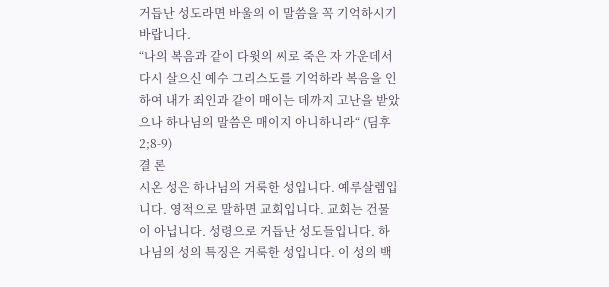거듭난 성도라면 바울의 이 말씀을 꼭 기억하시기 바랍니다.
“나의 복음과 같이 다윗의 씨로 죽은 자 가운데서 다시 살으신 예수 그리스도를 기억하라 복음을 인하여 내가 죄인과 같이 매이는 데까지 고난을 받았으나 하나님의 말씀은 매이지 아니하니라“ (딤후2;8-9)
결 론
시온 성은 하나님의 거룩한 성입니다. 예루살렘입니다. 영적으로 말하면 교회입니다. 교회는 건물이 아닙니다. 성령으로 거듭난 성도들입니다. 하나님의 성의 특징은 거룩한 성입니다. 이 성의 백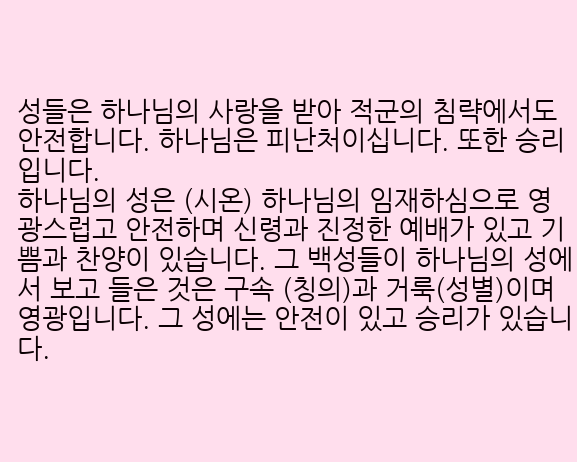성들은 하나님의 사랑을 받아 적군의 침략에서도 안전합니다. 하나님은 피난처이십니다. 또한 승리입니다.
하나님의 성은 (시온) 하나님의 임재하심으로 영광스럽고 안전하며 신령과 진정한 예배가 있고 기쁨과 찬양이 있습니다. 그 백성들이 하나님의 성에서 보고 들은 것은 구속 (칭의)과 거룩(성별)이며 영광입니다. 그 성에는 안전이 있고 승리가 있습니다.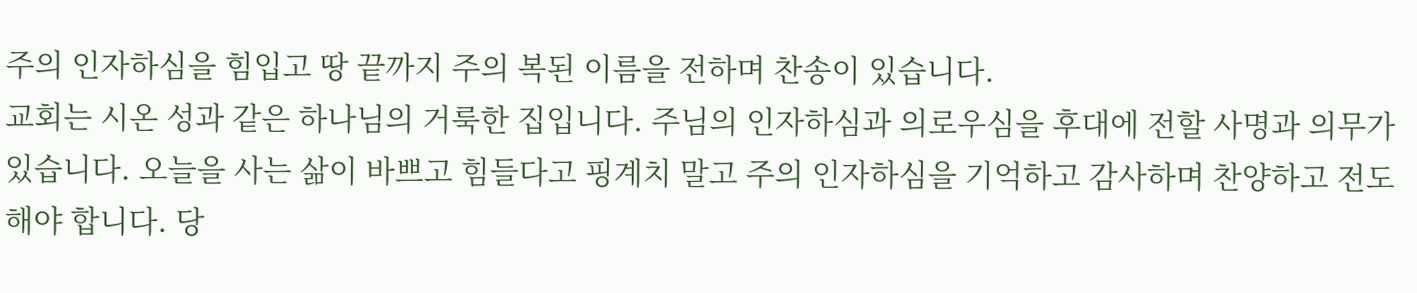주의 인자하심을 힘입고 땅 끝까지 주의 복된 이름을 전하며 찬송이 있습니다.
교회는 시온 성과 같은 하나님의 거룩한 집입니다. 주님의 인자하심과 의로우심을 후대에 전할 사명과 의무가 있습니다. 오늘을 사는 삶이 바쁘고 힘들다고 핑계치 말고 주의 인자하심을 기억하고 감사하며 찬양하고 전도해야 합니다. 당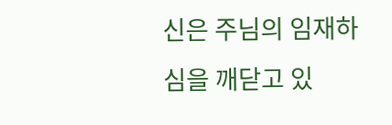신은 주님의 임재하심을 깨닫고 있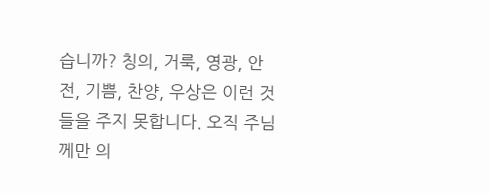습니까? 칭의, 거룩, 영광, 안전, 기쁨, 찬양, 우상은 이런 것들을 주지 못합니다. 오직 주님께만 의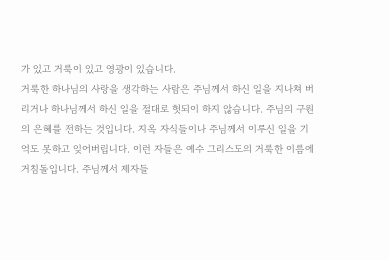가 있고 거룩이 있고 영광이 있습니다.
거룩한 하나님의 사랑을 생각하는 사람은 주님께서 하신 일을 지나쳐 버리거나 하나님께서 하신 일을 절대로 헛되이 하지 않습니다. 주님의 구원의 은혜를 전하는 것입니다. 지옥 자식들이나 주님께서 이루신 일을 기억도 못하고 잊어버립니다. 이런 자들은 예수 그리스도의 거룩한 이름에 거침돌입니다. 주님께서 제자들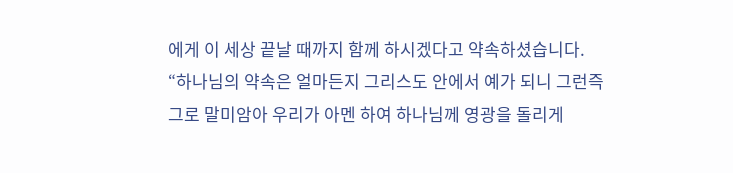에게 이 세상 끝날 때까지 함께 하시겠다고 약속하셨습니다.
“하나님의 약속은 얼마든지 그리스도 안에서 예가 되니 그런즉
그로 말미암아 우리가 아멘 하여 하나님께 영광을 돌리게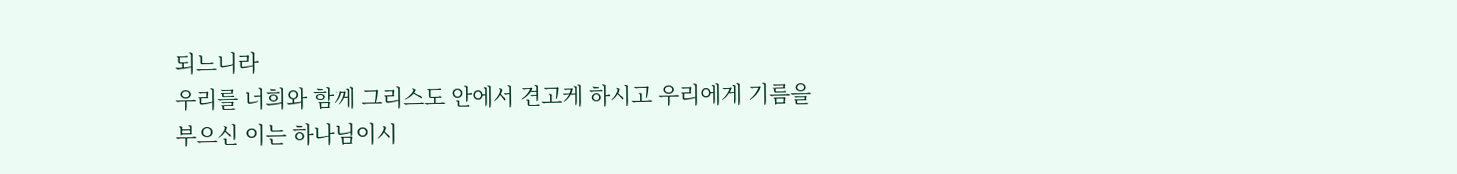되느니라
우리를 너희와 함께 그리스도 안에서 견고케 하시고 우리에게 기름을
부으신 이는 하나님이시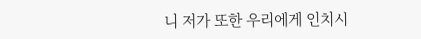니 저가 또한 우리에게 인치시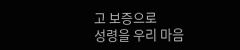고 보증으로
성령을 우리 마음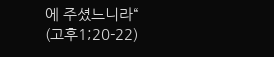에 주셨느니라“
(고후1;20-22)